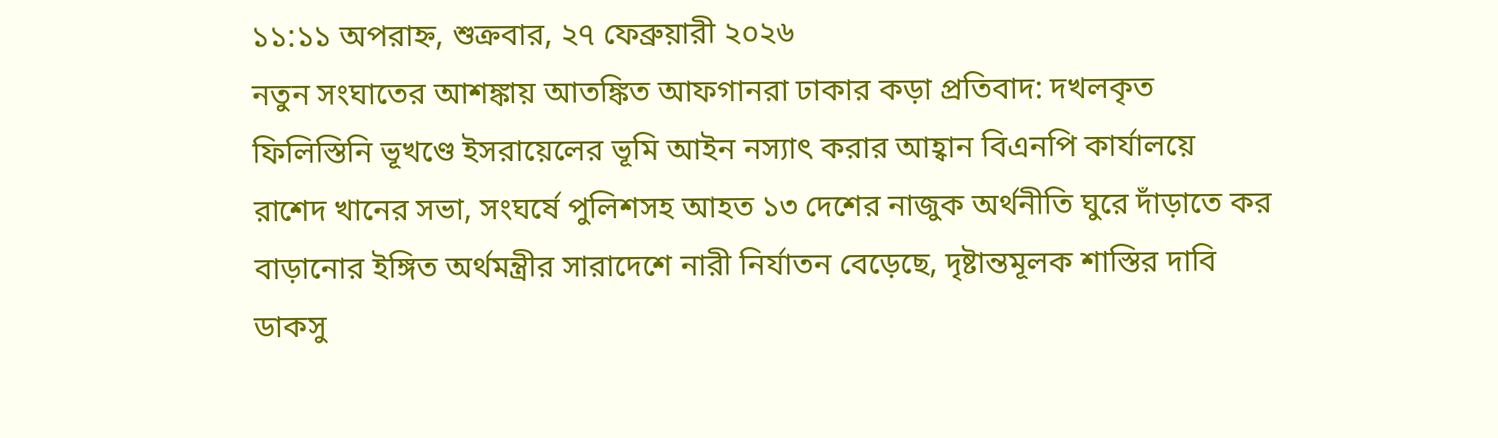১১:১১ অপরাহ্ন, শুক্রবার, ২৭ ফেব্রুয়ারী ২০২৬
নতুন সংঘাতের আশঙ্কায় আতঙ্কিত আফগানরা ঢাকার কড়া প্রতিবাদ: দখলকৃত ফিলিস্তিনি ভূখণ্ডে ইসরায়েলের ভূমি আইন নস্যাৎ করার আহ্বান বিএনপি কার্যালয়ে রাশেদ খানের সভা, সংঘর্ষে পুলিশসহ আহত ১৩ দেশের নাজুক অর্থনীতি ঘুরে দাঁড়াতে কর বাড়ানোর ইঙ্গিত অর্থমন্ত্রীর সারাদেশে নারী নির্যাতন বেড়েছে, দৃষ্টান্তমূলক শাস্তির দাবি ডাকসু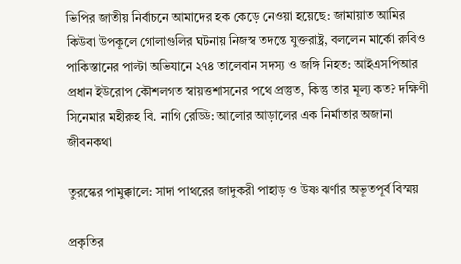ভিপির জাতীয় নির্বাচনে আমাদের হক কেড়ে নেওয়া হয়েছে: জামায়াত আমির কিউবা উপকূলে গোলাগুলির ঘটনায় নিজস্ব তদন্তে যুক্তরাষ্ট্র, বললেন মার্কো রুবিও পাকিস্তানের পাল্টা অভিযানে ২৭৪ তালেবান সদস্য ও জঙ্গি নিহত: আইএসপিআর প্রধান ইউরোপ কৌশলগত স্বায়ত্তশাসনের পথে প্রস্তুত, কিন্তু তার মূল্য কত? দক্ষিণী সিনেমার মহীরুহ বি. নাগি রেড্ডি: আলোর আড়ালের এক নির্মাতার অজানা জীবনকথা

তুরস্কের পামুক্কালে: সাদা পাথরের জাদুকরী পাহাড় ও উষ্ণ ঝর্ণার অভূতপূর্ব বিস্ময়

প্রকৃতির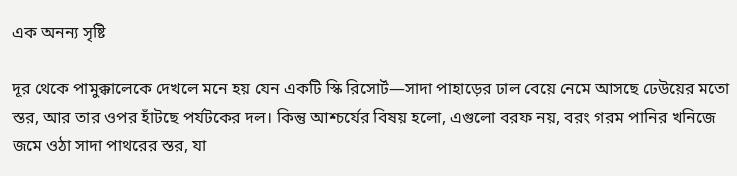এক অনন্য সৃষ্টি

দূর থেকে পামুক্কালেকে দেখলে মনে হয় যেন একটি স্কি রিসোর্ট—সাদা পাহাড়ের ঢাল বেয়ে নেমে আসছে ঢেউয়ের মতো স্তর, আর তার ওপর হাঁটছে পর্যটকের দল। কিন্তু আশ্চর্যের বিষয় হলো, এগুলো বরফ নয়, বরং গরম পানির খনিজে জমে ওঠা সাদা পাথরের স্তর, যা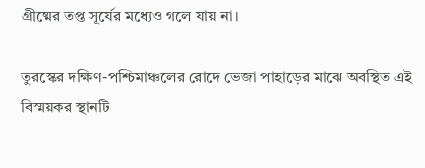গ্রীষ্মের তপ্ত সূর্যের মধ্যেও গলে যায় না।

তুরস্কের দক্ষিণ-পশ্চিমাঞ্চলের রোদে ভেজা পাহাড়ের মাঝে অবস্থিত এই বিস্ময়কর স্থানটি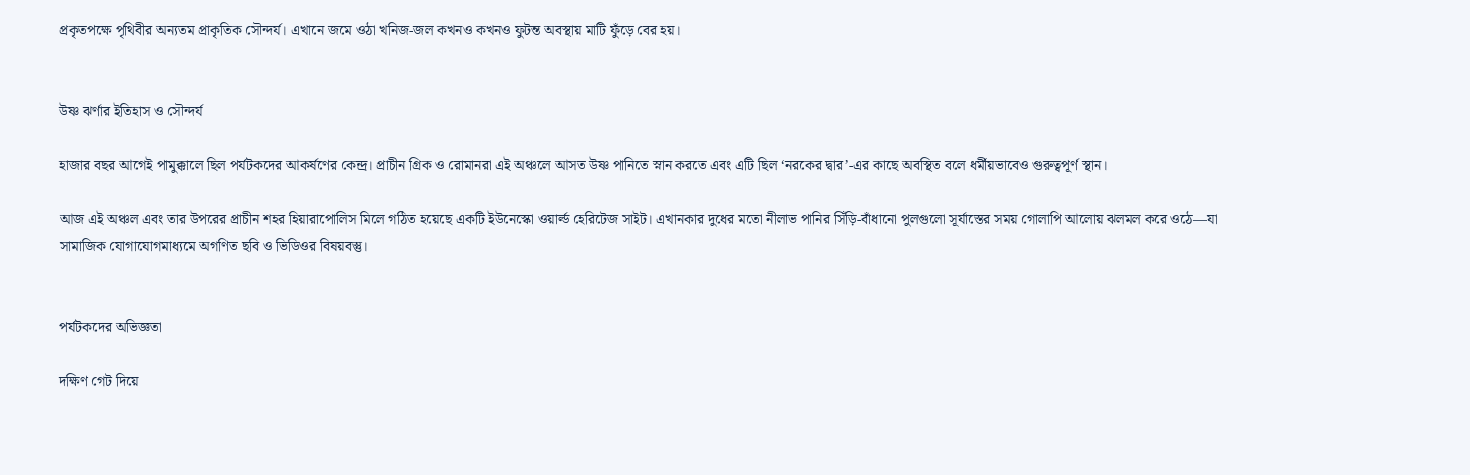প্রকৃতপক্ষে পৃথিবীর অন্যতম প্রাকৃতিক সৌন্দর্য। এখানে জমে ওঠা খনিজ-জল কখনও কখনও ফুটন্ত অবস্থায় মাটি ফুঁড়ে বের হয়।


উষ্ণ ঝর্ণার ইতিহাস ও সৌন্দর্য

হাজার বছর আগেই পামুক্কালে ছিল পর্যটকদের আকর্ষণের কেন্দ্র। প্রাচীন গ্রিক ও রোমানরা এই অঞ্চলে আসত উষ্ণ পানিতে স্নান করতে এবং এটি ছিল ‘নরকের দ্বার’-এর কাছে অবস্থিত বলে ধর্মীয়ভাবেও গুরুত্বপূর্ণ স্থান।

আজ এই অঞ্চল এবং তার উপরের প্রাচীন শহর হিয়ারাপোলিস মিলে গঠিত হয়েছে একটি ইউনেস্কো ওয়ার্ল্ড হেরিটেজ সাইট। এখানকার দুধের মতো নীলাভ পানির সিঁড়ি-বাঁধানো পুলগুলো সূর্যাস্তের সময় গোলাপি আলোয় ঝলমল করে ওঠে—যা সামাজিক যোগাযোগমাধ্যমে অগণিত ছবি ও ভিডিওর বিষয়বস্তু।


পর্যটকদের অভিজ্ঞতা

দক্ষিণ গেট দিয়ে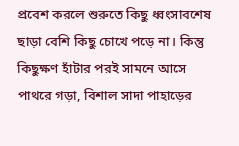প্রবেশ করলে শুরুতে কিছু ধ্বংসাবশেষ ছাড়া বেশি কিছু চোখে পড়ে না। কিন্তু কিছুক্ষণ হাঁটার পরই সামনে আসে পাথরে গড়া, বিশাল সাদা পাহাড়ের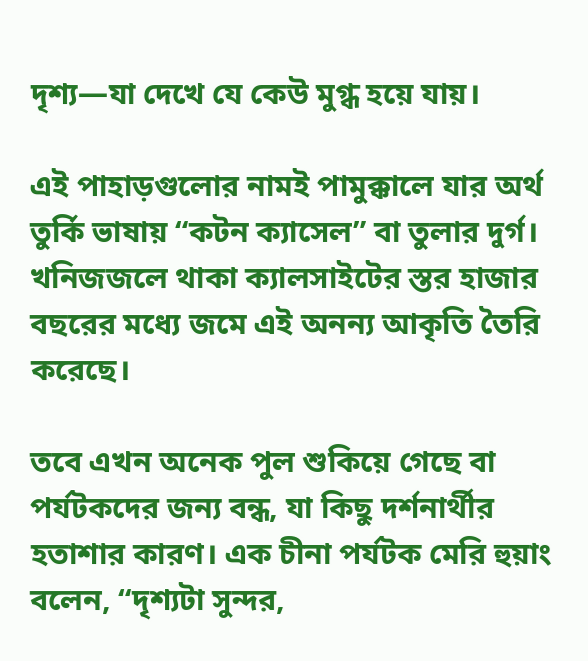দৃশ্য—যা দেখে যে কেউ মুগ্ধ হয়ে যায়।

এই পাহাড়গুলোর নামই পামুক্কালে যার অর্থ তুর্কি ভাষায় “কটন ক্যাসেল” বা তুলার দুর্গ। খনিজজলে থাকা ক্যালসাইটের স্তর হাজার বছরের মধ্যে জমে এই অনন্য আকৃতি তৈরি করেছে।

তবে এখন অনেক পুল শুকিয়ে গেছে বা পর্যটকদের জন্য বন্ধ, যা কিছু দর্শনার্থীর হতাশার কারণ। এক চীনা পর্যটক মেরি হুয়াং বলেন, “দৃশ্যটা সুন্দর,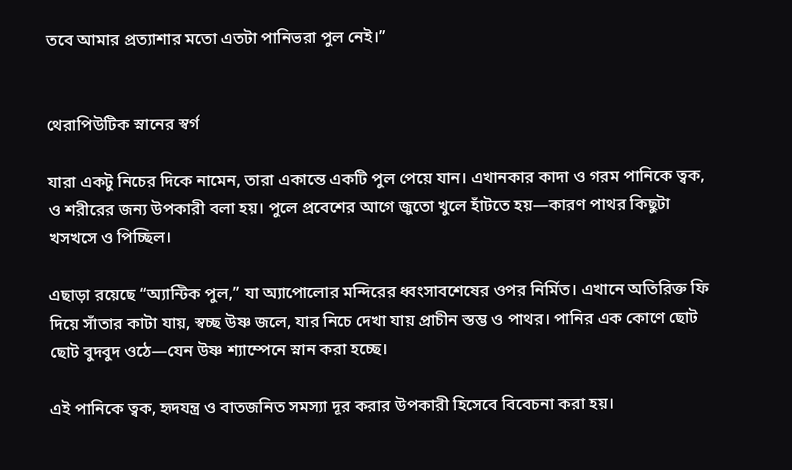তবে আমার প্রত্যাশার মতো এতটা পানিভরা পুল নেই।”


থেরাপিউটিক স্নানের স্বর্গ

যারা একটু নিচের দিকে নামেন, তারা একান্তে একটি পুল পেয়ে যান। এখানকার কাদা ও গরম পানিকে ত্বক, ও শরীরের জন্য উপকারী বলা হয়। পুলে প্রবেশের আগে জুতো খুলে হাঁটতে হয়—কারণ পাথর কিছুটা খসখসে ও পিচ্ছিল।

এছাড়া রয়েছে “অ্যান্টিক পুল,” যা অ্যাপোলোর মন্দিরের ধ্বংসাবশেষের ওপর নির্মিত। এখানে অতিরিক্ত ফি দিয়ে সাঁতার কাটা যায়, স্বচ্ছ উষ্ণ জলে, যার নিচে দেখা যায় প্রাচীন স্তম্ভ ও পাথর। পানির এক কোণে ছোট ছোট বুদবুদ ওঠে—যেন উষ্ণ শ্যাম্পেনে স্নান করা হচ্ছে।

এই পানিকে ত্বক, হৃদযন্ত্র ও বাতজনিত সমস্যা দূর করার উপকারী হিসেবে বিবেচনা করা হয়।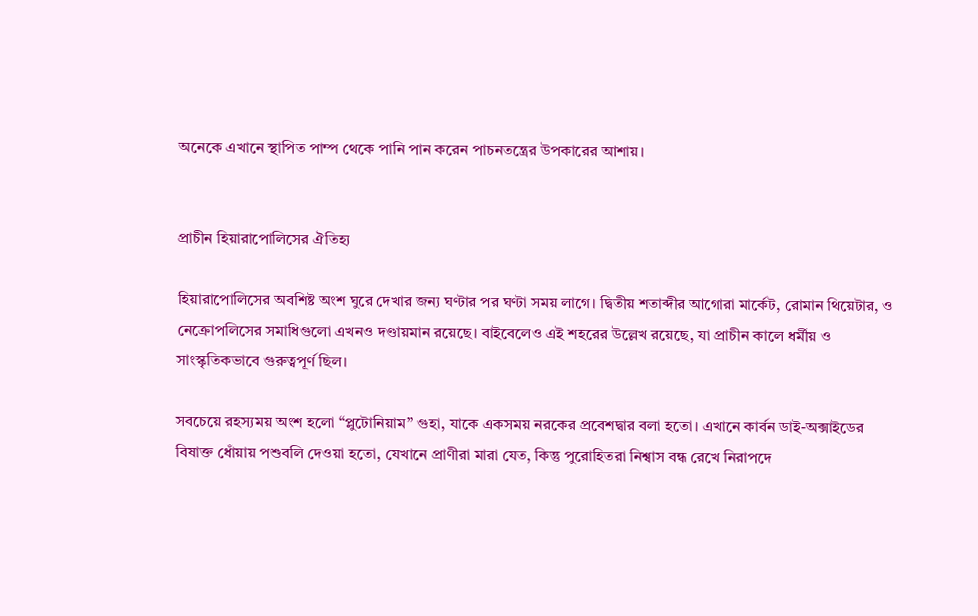অনেকে এখানে স্থাপিত পাম্প থেকে পানি পান করেন পাচনতন্ত্রের উপকারের আশায়।


প্রাচীন হিয়ারাপোলিসের ঐতিহ্য

হিয়ারাপোলিসের অবশিষ্ট অংশ ঘুরে দেখার জন্য ঘণ্টার পর ঘণ্টা সময় লাগে। দ্বিতীয় শতাব্দীর আগোরা মার্কেট, রোমান থিয়েটার, ও নেক্রোপলিসের সমাধিগুলো এখনও দণ্ডায়মান রয়েছে। বাইবেলেও এই শহরের উল্লেখ রয়েছে, যা প্রাচীন কালে ধর্মীয় ও সাংস্কৃতিকভাবে গুরুত্বপূর্ণ ছিল।

সবচেয়ে রহস্যময় অংশ হলো “প্লুটোনিয়াম” গুহা, যাকে একসময় নরকের প্রবেশদ্বার বলা হতো। এখানে কার্বন ডাই-অক্সাইডের বিষাক্ত ধোঁয়ায় পশুবলি দেওয়া হতো, যেখানে প্রাণীরা মারা যেত, কিন্তু পুরোহিতরা নিশ্বাস বন্ধ রেখে নিরাপদে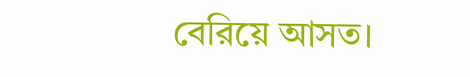বেরিয়ে আসত।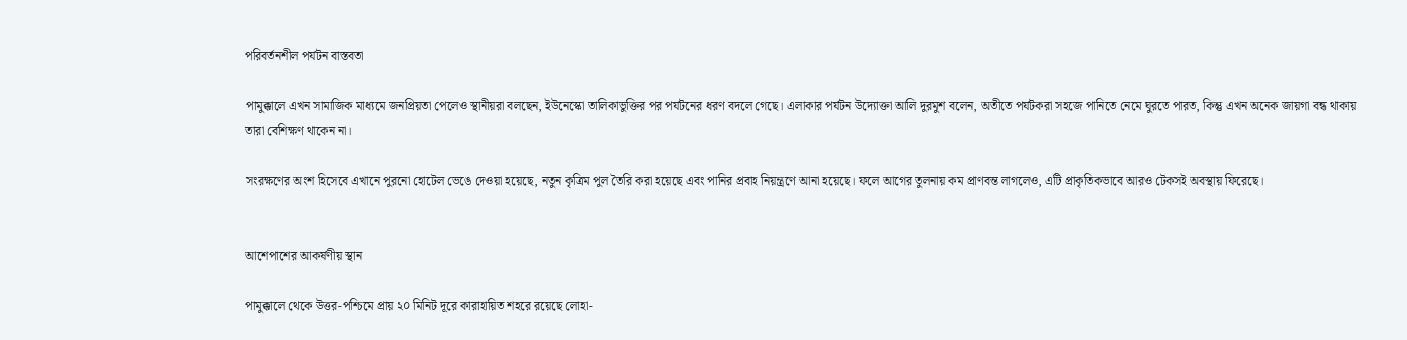পরিবর্তনশীল পর্যটন বাস্তবতা

পামুক্কালে এখন সামাজিক মাধ্যমে জনপ্রিয়তা পেলেও স্থানীয়রা বলছেন, ইউনেস্কো তালিকাভুক্তির পর পর্যটনের ধরণ বদলে গেছে। এলাকার পর্যটন উদ্যোক্তা আলি দুরমুশ বলেন, অতীতে পর্যটকরা সহজে পানিতে নেমে ঘুরতে পারত, কিন্তু এখন অনেক জায়গা বন্ধ থাকায় তারা বেশিক্ষণ থাকেন না।

সংরক্ষণের অংশ হিসেবে এখানে পুরনো হোটেল ভেঙে দেওয়া হয়েছে, নতুন কৃত্রিম পুল তৈরি করা হয়েছে এবং পানির প্রবাহ নিয়ন্ত্রণে আনা হয়েছে। ফলে আগের তুলনায় কম প্রাণবন্ত লাগলেও, এটি প্রাকৃতিকভাবে আরও টেকসই অবস্থায় ফিরেছে।


আশেপাশের আকর্ষণীয় স্থান

পামুক্কালে থেকে উত্তর-পশ্চিমে প্রায় ২০ মিনিট দূরে কারাহায়িত শহরে রয়েছে লোহা-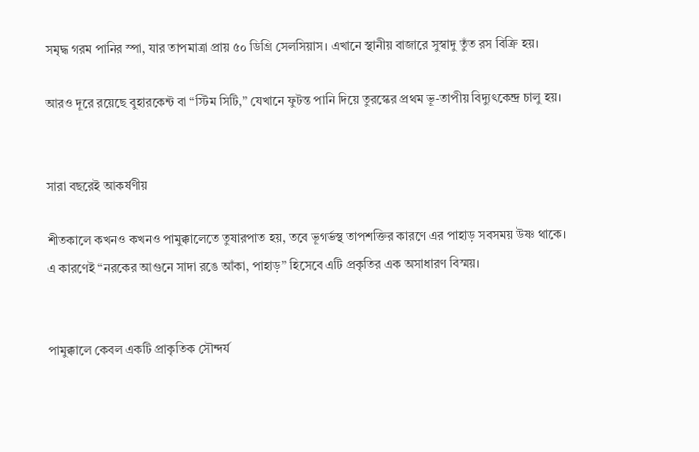সমৃদ্ধ গরম পানির স্পা, যার তাপমাত্রা প্রায় ৫০ ডিগ্রি সেলসিয়াস। এখানে স্থানীয় বাজারে সুস্বাদু তুঁত রস বিক্রি হয়।

আরও দূরে রয়েছে বুহারকেন্ট বা “স্টিম সিটি,” যেখানে ফুটন্ত পানি দিয়ে তুরস্কের প্রথম ভূ-তাপীয় বিদ্যুৎকেন্দ্র চালু হয়।


সারা বছরেই আকর্ষণীয়

শীতকালে কখনও কখনও পামুক্কালেতে তুষারপাত হয়, তবে ভূগর্ভস্থ তাপশক্তির কারণে এর পাহাড় সবসময় উষ্ণ থাকে। এ কারণেই “নরকের আগুনে সাদা রঙে আঁকা, পাহাড়” হিসেবে এটি প্রকৃতির এক অসাধারণ বিস্ময়।


পামুক্কালে কেবল একটি প্রাকৃতিক সৌন্দর্য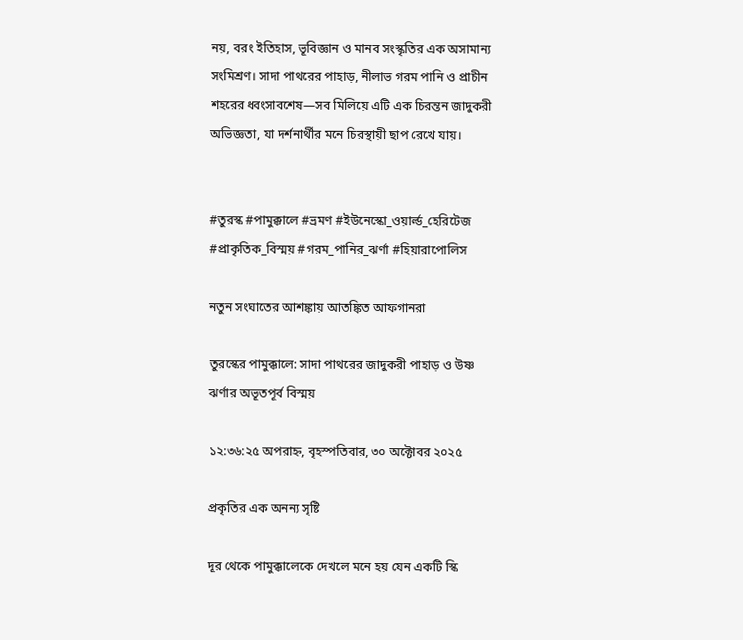নয়, বরং ইতিহাস, ভূবিজ্ঞান ও মানব সংস্কৃতির এক অসামান্য সংমিশ্রণ। সাদা পাথরের পাহাড়, নীলাভ গরম পানি ও প্রাচীন শহরের ধ্বংসাবশেষ—সব মিলিয়ে এটি এক চিরন্তন জাদুকরী অভিজ্ঞতা, যা দর্শনার্থীর মনে চিরস্থায়ী ছাপ রেখে যায়।


#তুরস্ক #পামুক্কালে #ভ্রমণ #ইউনেস্কো_ওয়ার্ল্ড_হেরিটেজ #প্রাকৃতিক_বিস্ময় #গরম_পানির_ঝর্ণা #হিয়ারাপোলিস

নতুন সংঘাতের আশঙ্কায় আতঙ্কিত আফগানরা

তুরস্কের পামুক্কালে: সাদা পাথরের জাদুকরী পাহাড় ও উষ্ণ ঝর্ণার অভূতপূর্ব বিস্ময়

১২:৩৬:২৫ অপরাহ্ন, বৃহস্পতিবার, ৩০ অক্টোবর ২০২৫

প্রকৃতির এক অনন্য সৃষ্টি

দূর থেকে পামুক্কালেকে দেখলে মনে হয় যেন একটি স্কি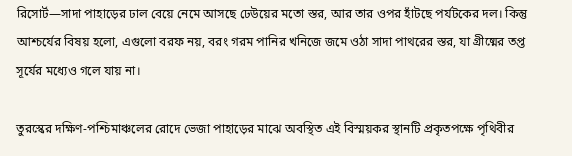রিসোর্ট—সাদা পাহাড়ের ঢাল বেয়ে নেমে আসছে ঢেউয়ের মতো স্তর, আর তার ওপর হাঁটছে পর্যটকের দল। কিন্তু আশ্চর্যের বিষয় হলো, এগুলো বরফ নয়, বরং গরম পানির খনিজে জমে ওঠা সাদা পাথরের স্তর, যা গ্রীষ্মের তপ্ত সূর্যের মধ্যেও গলে যায় না।

তুরস্কের দক্ষিণ-পশ্চিমাঞ্চলের রোদে ভেজা পাহাড়ের মাঝে অবস্থিত এই বিস্ময়কর স্থানটি প্রকৃতপক্ষে পৃথিবীর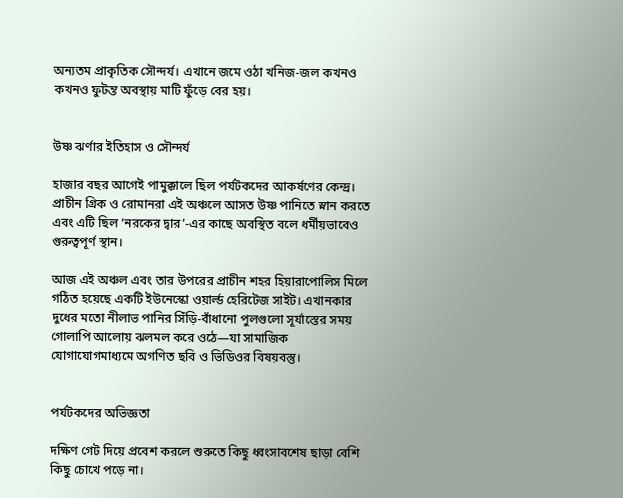অন্যতম প্রাকৃতিক সৌন্দর্য। এখানে জমে ওঠা খনিজ-জল কখনও কখনও ফুটন্ত অবস্থায় মাটি ফুঁড়ে বের হয়।


উষ্ণ ঝর্ণার ইতিহাস ও সৌন্দর্য

হাজার বছর আগেই পামুক্কালে ছিল পর্যটকদের আকর্ষণের কেন্দ্র। প্রাচীন গ্রিক ও রোমানরা এই অঞ্চলে আসত উষ্ণ পানিতে স্নান করতে এবং এটি ছিল ‘নরকের দ্বার’-এর কাছে অবস্থিত বলে ধর্মীয়ভাবেও গুরুত্বপূর্ণ স্থান।

আজ এই অঞ্চল এবং তার উপরের প্রাচীন শহর হিয়ারাপোলিস মিলে গঠিত হয়েছে একটি ইউনেস্কো ওয়ার্ল্ড হেরিটেজ সাইট। এখানকার দুধের মতো নীলাভ পানির সিঁড়ি-বাঁধানো পুলগুলো সূর্যাস্তের সময় গোলাপি আলোয় ঝলমল করে ওঠে—যা সামাজিক যোগাযোগমাধ্যমে অগণিত ছবি ও ভিডিওর বিষয়বস্তু।


পর্যটকদের অভিজ্ঞতা

দক্ষিণ গেট দিয়ে প্রবেশ করলে শুরুতে কিছু ধ্বংসাবশেষ ছাড়া বেশি কিছু চোখে পড়ে না।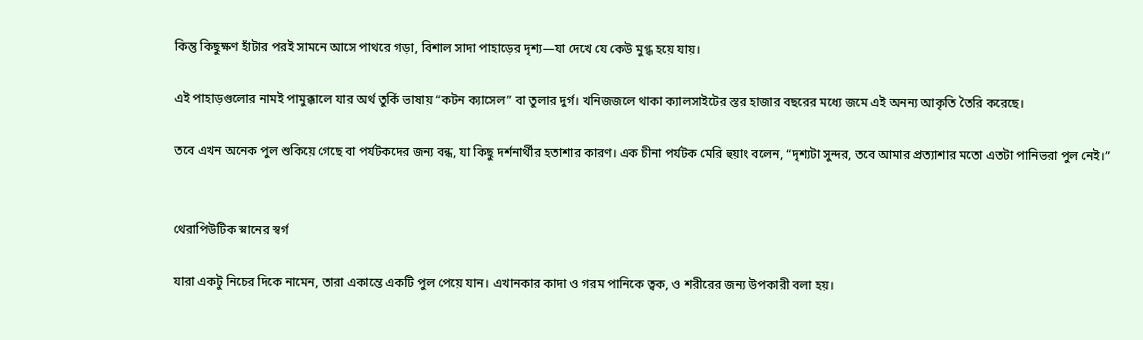কিন্তু কিছুক্ষণ হাঁটার পরই সামনে আসে পাথরে গড়া, বিশাল সাদা পাহাড়ের দৃশ্য—যা দেখে যে কেউ মুগ্ধ হয়ে যায়।

এই পাহাড়গুলোর নামই পামুক্কালে যার অর্থ তুর্কি ভাষায় “কটন ক্যাসেল” বা তুলার দুর্গ। খনিজজলে থাকা ক্যালসাইটের স্তর হাজার বছরের মধ্যে জমে এই অনন্য আকৃতি তৈরি করেছে।

তবে এখন অনেক পুল শুকিয়ে গেছে বা পর্যটকদের জন্য বন্ধ, যা কিছু দর্শনার্থীর হতাশার কারণ। এক চীনা পর্যটক মেরি হুয়াং বলেন, “দৃশ্যটা সুন্দর, তবে আমার প্রত্যাশার মতো এতটা পানিভরা পুল নেই।”


থেরাপিউটিক স্নানের স্বর্গ

যারা একটু নিচের দিকে নামেন, তারা একান্তে একটি পুল পেয়ে যান। এখানকার কাদা ও গরম পানিকে ত্বক, ও শরীরের জন্য উপকারী বলা হয়।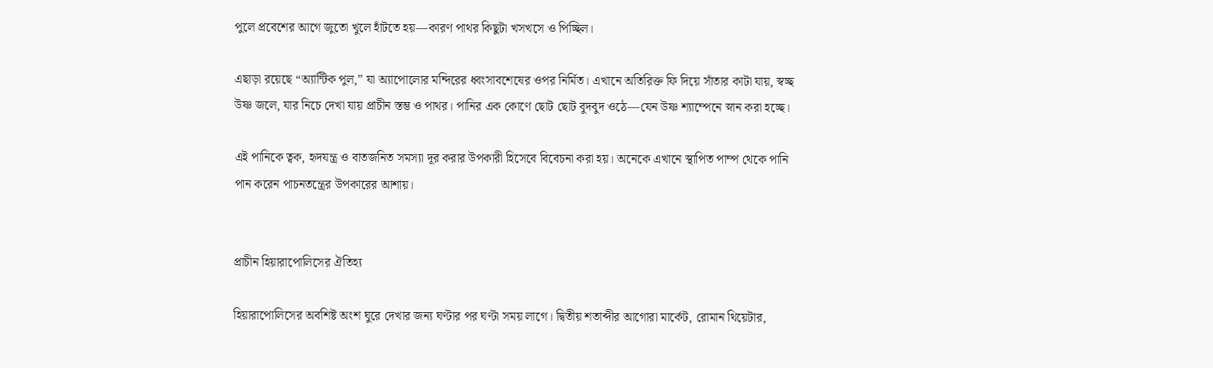পুলে প্রবেশের আগে জুতো খুলে হাঁটতে হয়—কারণ পাথর কিছুটা খসখসে ও পিচ্ছিল।

এছাড়া রয়েছে “অ্যান্টিক পুল,” যা অ্যাপোলোর মন্দিরের ধ্বংসাবশেষের ওপর নির্মিত। এখানে অতিরিক্ত ফি দিয়ে সাঁতার কাটা যায়, স্বচ্ছ উষ্ণ জলে, যার নিচে দেখা যায় প্রাচীন স্তম্ভ ও পাথর। পানির এক কোণে ছোট ছোট বুদবুদ ওঠে—যেন উষ্ণ শ্যাম্পেনে স্নান করা হচ্ছে।

এই পানিকে ত্বক, হৃদযন্ত্র ও বাতজনিত সমস্যা দূর করার উপকারী হিসেবে বিবেচনা করা হয়। অনেকে এখানে স্থাপিত পাম্প থেকে পানি পান করেন পাচনতন্ত্রের উপকারের আশায়।


প্রাচীন হিয়ারাপোলিসের ঐতিহ্য

হিয়ারাপোলিসের অবশিষ্ট অংশ ঘুরে দেখার জন্য ঘণ্টার পর ঘণ্টা সময় লাগে। দ্বিতীয় শতাব্দীর আগোরা মার্কেট, রোমান থিয়েটার,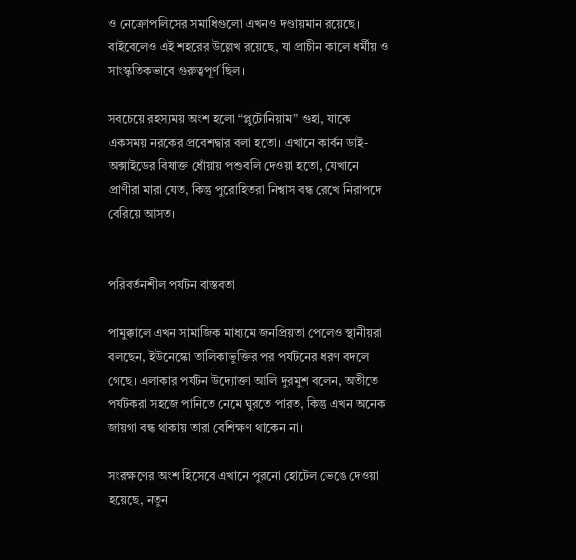ও নেক্রোপলিসের সমাধিগুলো এখনও দণ্ডায়মান রয়েছে। বাইবেলেও এই শহরের উল্লেখ রয়েছে, যা প্রাচীন কালে ধর্মীয় ও সাংস্কৃতিকভাবে গুরুত্বপূর্ণ ছিল।

সবচেয়ে রহস্যময় অংশ হলো “প্লুটোনিয়াম” গুহা, যাকে একসময় নরকের প্রবেশদ্বার বলা হতো। এখানে কার্বন ডাই-অক্সাইডের বিষাক্ত ধোঁয়ায় পশুবলি দেওয়া হতো, যেখানে প্রাণীরা মারা যেত, কিন্তু পুরোহিতরা নিশ্বাস বন্ধ রেখে নিরাপদে বেরিয়ে আসত।


পরিবর্তনশীল পর্যটন বাস্তবতা

পামুক্কালে এখন সামাজিক মাধ্যমে জনপ্রিয়তা পেলেও স্থানীয়রা বলছেন, ইউনেস্কো তালিকাভুক্তির পর পর্যটনের ধরণ বদলে গেছে। এলাকার পর্যটন উদ্যোক্তা আলি দুরমুশ বলেন, অতীতে পর্যটকরা সহজে পানিতে নেমে ঘুরতে পারত, কিন্তু এখন অনেক জায়গা বন্ধ থাকায় তারা বেশিক্ষণ থাকেন না।

সংরক্ষণের অংশ হিসেবে এখানে পুরনো হোটেল ভেঙে দেওয়া হয়েছে, নতুন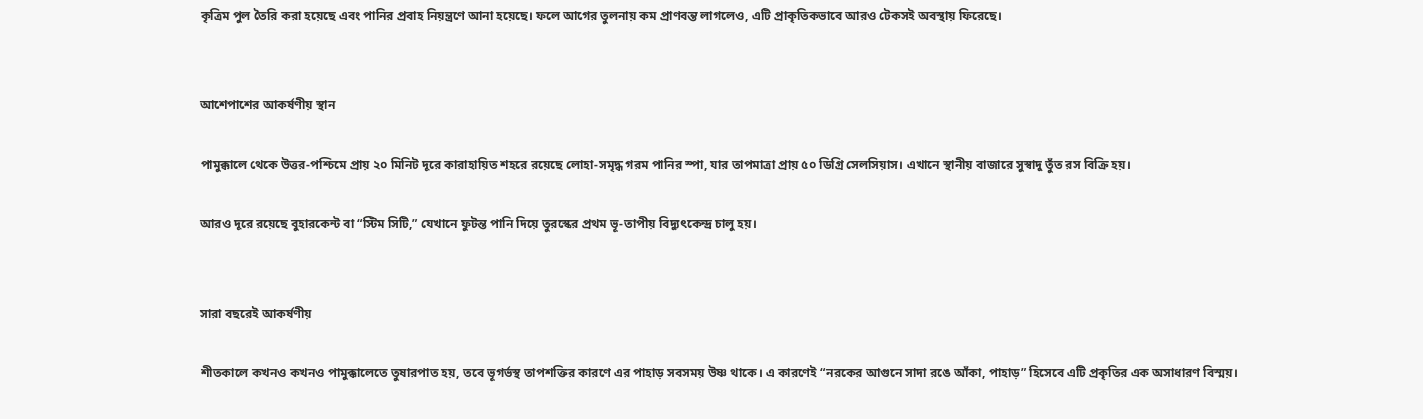কৃত্রিম পুল তৈরি করা হয়েছে এবং পানির প্রবাহ নিয়ন্ত্রণে আনা হয়েছে। ফলে আগের তুলনায় কম প্রাণবন্ত লাগলেও, এটি প্রাকৃতিকভাবে আরও টেকসই অবস্থায় ফিরেছে।


আশেপাশের আকর্ষণীয় স্থান

পামুক্কালে থেকে উত্তর-পশ্চিমে প্রায় ২০ মিনিট দূরে কারাহায়িত শহরে রয়েছে লোহা-সমৃদ্ধ গরম পানির স্পা, যার তাপমাত্রা প্রায় ৫০ ডিগ্রি সেলসিয়াস। এখানে স্থানীয় বাজারে সুস্বাদু তুঁত রস বিক্রি হয়।

আরও দূরে রয়েছে বুহারকেন্ট বা “স্টিম সিটি,” যেখানে ফুটন্ত পানি দিয়ে তুরস্কের প্রথম ভূ-তাপীয় বিদ্যুৎকেন্দ্র চালু হয়।


সারা বছরেই আকর্ষণীয়

শীতকালে কখনও কখনও পামুক্কালেতে তুষারপাত হয়, তবে ভূগর্ভস্থ তাপশক্তির কারণে এর পাহাড় সবসময় উষ্ণ থাকে। এ কারণেই “নরকের আগুনে সাদা রঙে আঁকা, পাহাড়” হিসেবে এটি প্রকৃতির এক অসাধারণ বিস্ময়।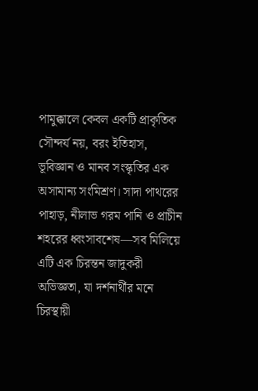পামুক্কালে কেবল একটি প্রাকৃতিক সৌন্দর্য নয়, বরং ইতিহাস, ভূবিজ্ঞান ও মানব সংস্কৃতির এক অসামান্য সংমিশ্রণ। সাদা পাথরের পাহাড়, নীলাভ গরম পানি ও প্রাচীন শহরের ধ্বংসাবশেষ—সব মিলিয়ে এটি এক চিরন্তন জাদুকরী অভিজ্ঞতা, যা দর্শনার্থীর মনে চিরস্থায়ী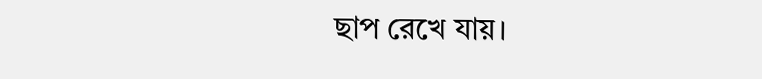ছাপ রেখে যায়।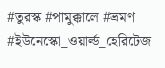#তুরস্ক #পামুক্কালে #ভ্রমণ #ইউনেস্কো_ওয়ার্ল্ড_হেরিটেজ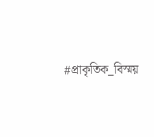#প্রাকৃতিক_বিস্ময়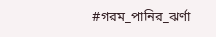#গরম_পানির_ঝর্ণা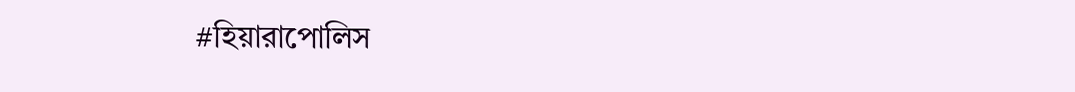#হিয়ারাপোলিস